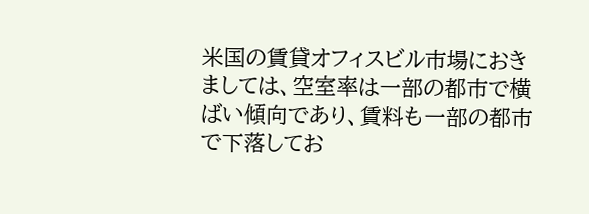米国の賃貸オフィスビル市場におきましては、空室率は一部の都市で横ばい傾向であり、賃料も一部の都市で下落してお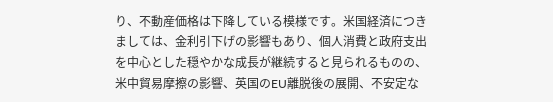り、不動産価格は下降している模様です。米国経済につきましては、金利引下げの影響もあり、個人消費と政府支出を中心とした穏やかな成長が継続すると見られるものの、米中貿易摩擦の影響、英国のEU離脱後の展開、不安定な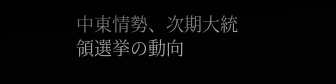中東情勢、次期大統領選挙の動向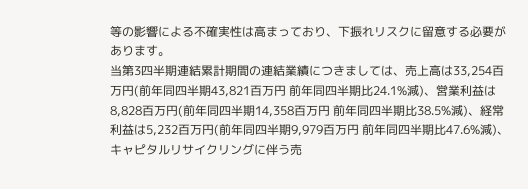等の影響による不確実性は高まっており、下振れリスクに留意する必要があります。
当第3四半期連結累計期間の連結業績につきましては、売上高は33,254百万円(前年同四半期43,821百万円 前年同四半期比24.1%減)、営業利益は8,828百万円(前年同四半期14,358百万円 前年同四半期比38.5%減)、経常利益は5,232百万円(前年同四半期9,979百万円 前年同四半期比47.6%減)、キャピタルリサイクリングに伴う売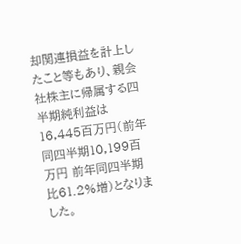却関連損益を計上したこと等もあり、親会社株主に帰属する四半期純利益は16,445百万円(前年同四半期10,199百万円 前年同四半期比61.2%増)となりました。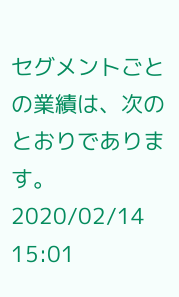セグメントごとの業績は、次のとおりであります。
2020/02/14 15:01